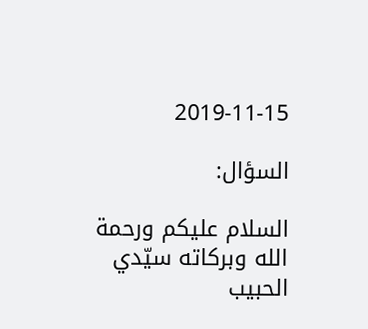2019-11-15

السؤال:

السلام عليكم ورحمة الله وبركاته سيّدي الحبيب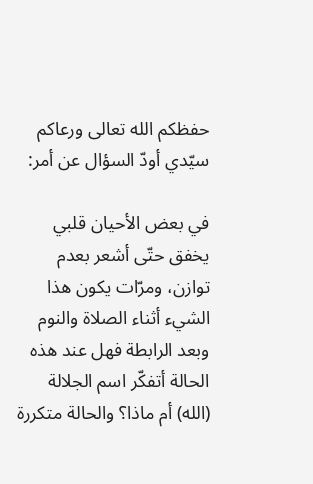حفظكم الله تعالى ورعاكم سيّدي أودّ السؤال عن أمر:

في بعض الأحيان قلبي يخفق حتّى أشعر بعدم توازن، ومرّات يكون هذا الشيء أثناء الصلاة والنوم وبعد الرابطة فهل عند هذه الحالة أتفكّر اسم الجلالة (الله) أم ماذا؟ والحالة متكررة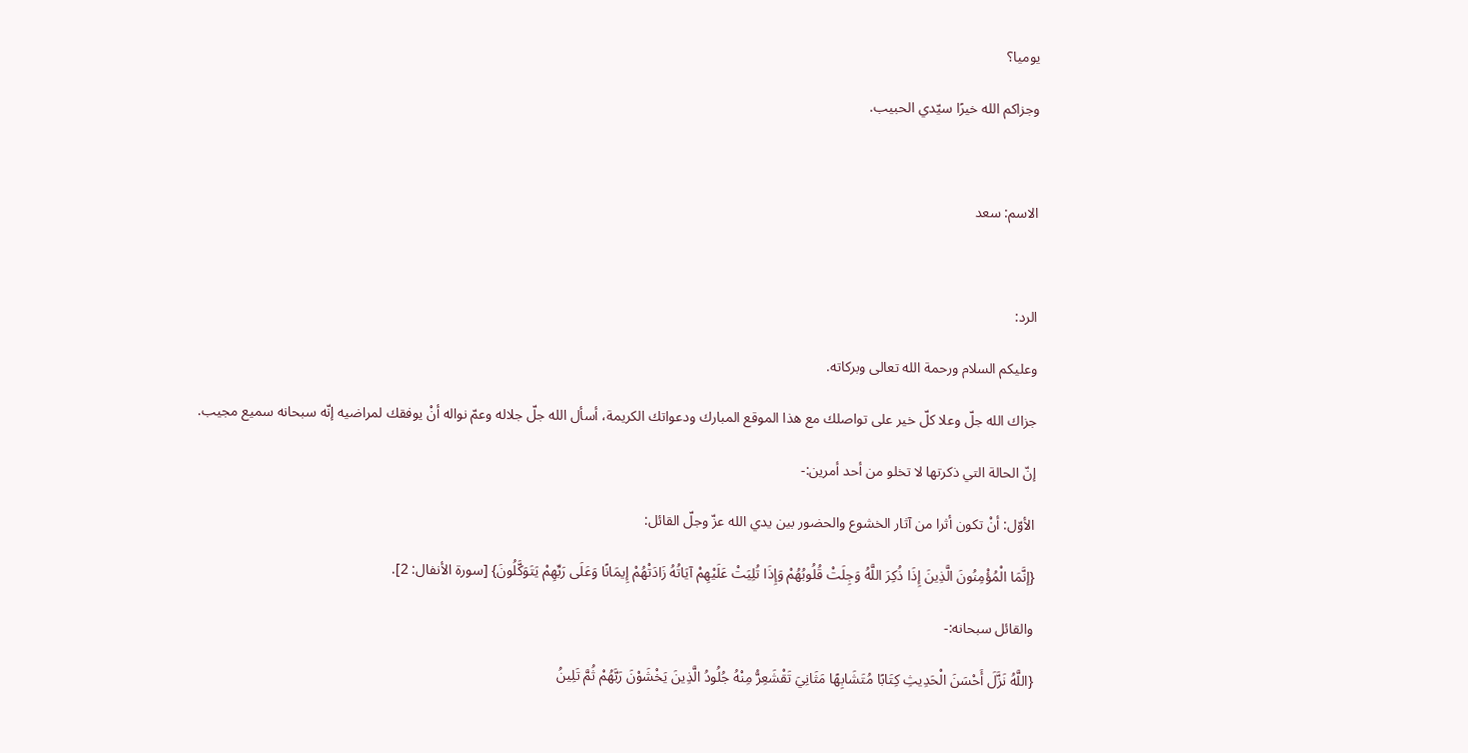يوميا؟

وجزاكم الله خيرًا سيّدي الحبيب.



الاسم: سعد



الرد:

وعليكم السلام ورحمة الله تعالى وبركاته.

جزاك الله جلّ وعلا كلّ خير على تواصلك مع هذا الموقع المبارك ودعواتك الكريمة، أسأل الله جلّ جلاله وعمّ نواله أنْ يوفقك لمراضيه إنّه سبحانه سميع مجيب.

إنّ الحالة التي ذكرتها لا تخلو من أحد أمرين:-

الأوّل: أنْ تكون أثرا من آثار الخشوع والحضور بين يدي الله عزّ وجلّ القائل:

{إنَّمَا الْمُؤْمِنُونَ الَّذِينَ إِذَا ذُكِرَ اللَّهُ وَجِلَتْ قُلُوبُهُمْ وَإِذَا تُلِيَتْ عَلَيْهِمْ آيَاتُهُ زَادَتْهُمْ إِيمَانًا وَعَلَى رَبِّهِمْ يَتَوَكَّلُونَ} [سورة الأنفال: 2].

والقائل سبحانه:-

{اللَّهُ نَزَّلَ أَحْسَنَ الْحَدِيثِ كِتَابًا مُتَشَابِهًا مَثَانِيَ تَقْشَعِرُّ مِنْهُ جُلُودُ الَّذِينَ يَخْشَوْنَ رَبَّهُمْ ثُمَّ تَلِينُ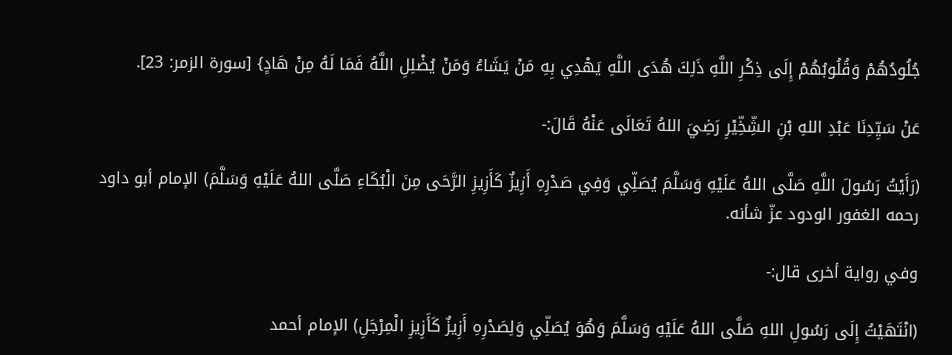جُلُودُهُمْ وَقُلُوبُهُمْ إِلَى ذِكْرِ اللَّهِ ذَلِكَ هُدَى اللَّهِ يَهْدِي بِهِ مَنْ يَشَاءُ وَمَنْ يُضْلِلِ اللَّهُ فَمَا لَهُ مِنْ هَادٍ} [سورة الزمر: 23].

عَنْ سَيِّدِنَا عَبْدِ اللهِ بْنِ الشِّخِّيْرِ رَضِيَ اللهُ تَعَالَى عَنْهُ قَالَ:-

(رَأَيْتُ رَسُولَ اللَّهِ صَلَّى اللهُ عَلَيْهِ وَسَلَّمَ يُصَلِّي وَفِي صَدْرِهِ أَزِيزٌ كَأَزِيزِ الرَّحَى مِنَ الْبُكَاءِ صَلَّى اللهُ عَلَيْهِ وَسَلَّمَ) الإمام أبو داود رحمه الغفور الودود عزّ شأنه.

وفي رواية أخرى قال:-

(انْتَهَيْتُ إِلَى رَسُولِ اللهِ صَلَّى اللهُ عَلَيْهِ وَسَلَّمَ وَهُوَ يُصَلِّي وَلِصَدْرِهِ أَزِيزٌ كَأَزِيزِ الْمِرْجَلِ) الإمام أحمد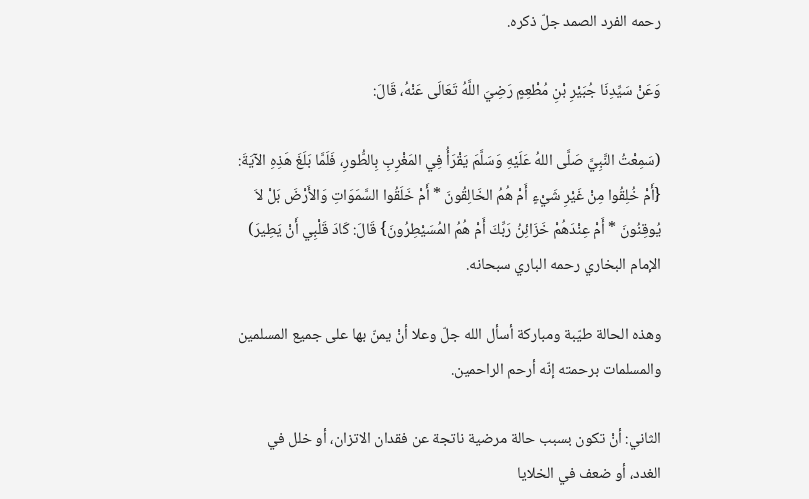رحمه الفرد الصمد جلّ ذكره.

وَعَنْ سَيِّدِنَا جُبَيْرِ بْنِ مُطْعِمٍ رَضِيَ اللَّهُ تَعَالَى عَنْهُ، قَالَ:

(سَمِعْتُ النَّبِيَّ صَلَّى اللهُ عَلَيْهِ وَسَلَّمَ يَقْرَأُ فِي المَغْرِبِ بِالطُّورِ، فَلَمَّا بَلَغَ هَذِهِ الآيَةَ: {أَمْ خُلِقُوا مِنْ غَيْرِ شَيْءٍ أَمْ هُمُ الخَالِقُونَ * أَمْ خَلَقُوا السَّمَوَاتِ وَالأَرْضَ بَلْ لاَ يُوقِنُونَ * أَمْ عِنْدَهُمْ خَزَائِنُ رَبِّكَ أَمْ هُمُ المُسَيْطِرُونَ} قَالَ: كَادَ قَلْبِي أَنْ يَطِيرَ) الإمام البخاري رحمه الباري سبحانه.

وهذه الحالة طيّبة ومباركة أسأل الله جلّ وعلا أنْ يمنّ بها على جميع المسلمين والمسلمات برحمته إنّه أرحم الراحمين.

الثاني: أنْ تكون بسبب حالة مرضية ناتجة عن فقدان الاتزان، أو خلل في الغدد، أو ضعف في الخلايا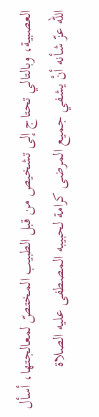العصبية، وبالتالي تحتاج إلى تشخيص من قبل الطبيب المختصّ لمعالجتها، أسأل الله عزّ شأنه أنْ يشفي جميع المرضى كرامة لحبيبه المصطفى عليه الصلاة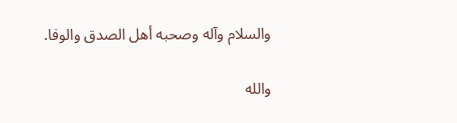والسلام وآله وصحبه أهل الصدق والوفا.

والله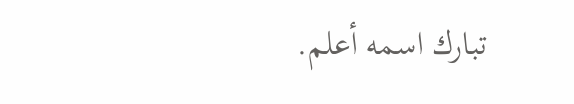تبارك اسمه أعلم.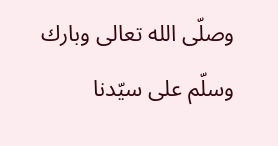وصلّى الله تعالى وبارك وسلّم على سيّدنا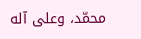محمّد، وعلى آله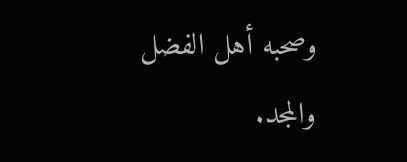وصحبه أهل الفضل والمجد.